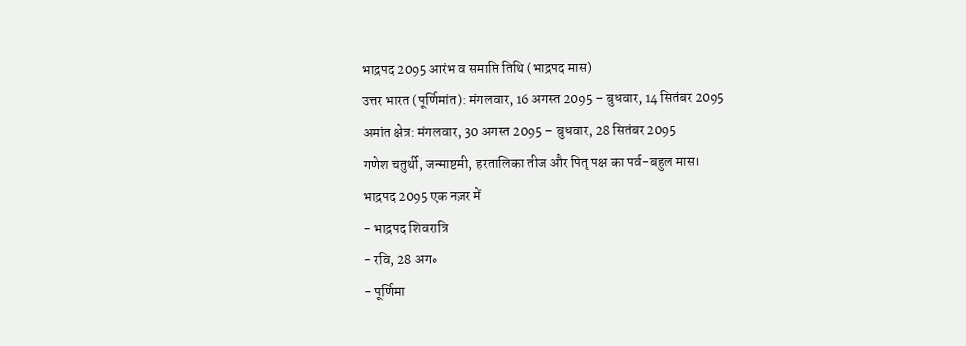भाद्रपद 2095 आरंभ व समाप्ति तिथि (भाद्रपद मास)
उत्तर भारत (पूर्णिमांत): मंगलवार, 16 अगस्त 2095 – बुधवार, 14 सितंबर 2095
अमांत क्षेत्र: मंगलवार, 30 अगस्त 2095 – बुधवार, 28 सितंबर 2095
गणेश चतुर्थी, जन्माष्टमी, हरतालिका तीज और पितृ पक्ष का पर्व-बहुल मास।
भाद्रपद 2095 एक नज़र में
- भाद्रपद शिवरात्रि
- रवि, 28 अग॰
- पूर्णिमा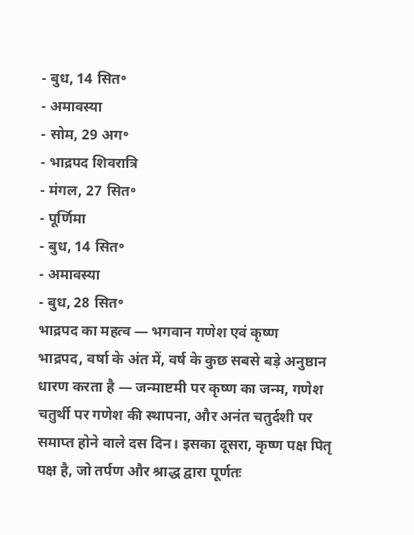- बुध, 14 सित॰
- अमावस्या
- सोम, 29 अग॰
- भाद्रपद शिवरात्रि
- मंगल, 27 सित॰
- पूर्णिमा
- बुध, 14 सित॰
- अमावस्या
- बुध, 28 सित॰
भाद्रपद का महत्व — भगवान गणेश एवं कृष्ण
भाद्रपद, वर्षा के अंत में, वर्ष के कुछ सबसे बड़े अनुष्ठान धारण करता है — जन्माष्टमी पर कृष्ण का जन्म, गणेश चतुर्थी पर गणेश की स्थापना, और अनंत चतुर्दशी पर समाप्त होने वाले दस दिन। इसका दूसरा, कृष्ण पक्ष पितृ पक्ष है, जो तर्पण और श्राद्ध द्वारा पूर्णतः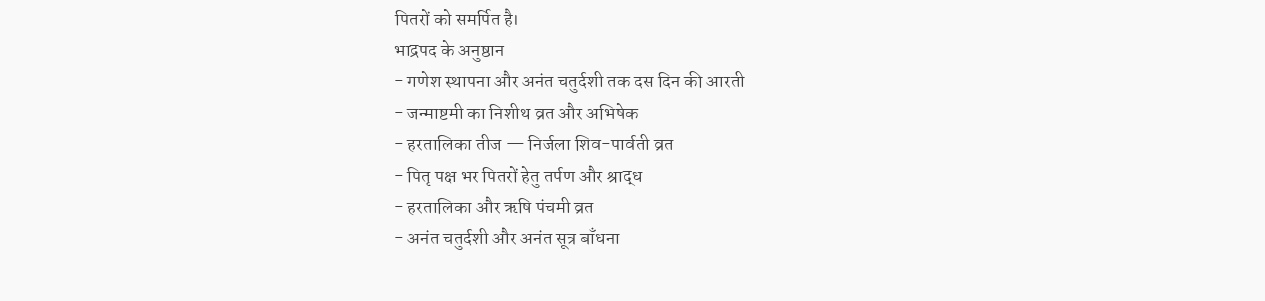पितरों को समर्पित है।
भाद्रपद के अनुष्ठान
- गणेश स्थापना और अनंत चतुर्दशी तक दस दिन की आरती
- जन्माष्टमी का निशीथ व्रत और अभिषेक
- हरतालिका तीज — निर्जला शिव-पार्वती व्रत
- पितृ पक्ष भर पितरों हेतु तर्पण और श्राद्ध
- हरतालिका और ऋषि पंचमी व्रत
- अनंत चतुर्दशी और अनंत सूत्र बाँधना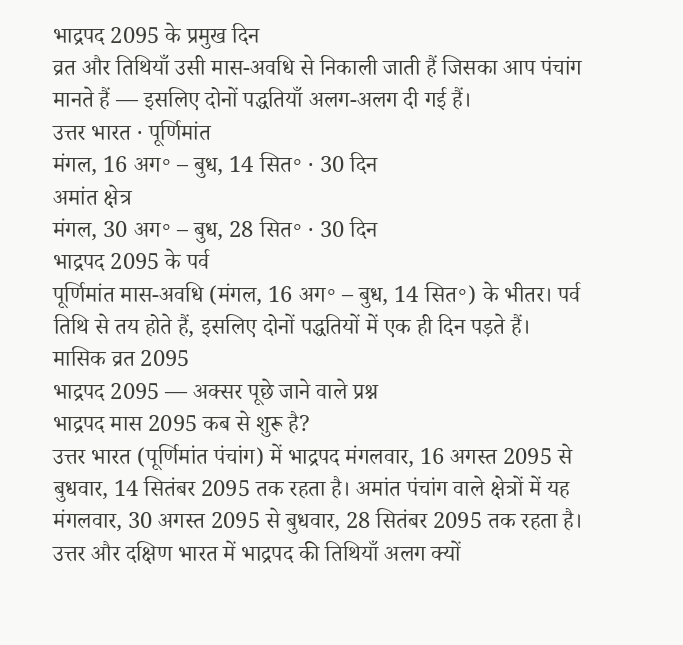भाद्रपद 2095 के प्रमुख दिन
व्रत और तिथियाँ उसी मास-अवधि से निकाली जाती हैं जिसका आप पंचांग मानते हैं — इसलिए दोनों पद्धतियाँ अलग-अलग दी गई हैं।
उत्तर भारत · पूर्णिमांत
मंगल, 16 अग॰ – बुध, 14 सित॰ · 30 दिन
अमांत क्षेत्र
मंगल, 30 अग॰ – बुध, 28 सित॰ · 30 दिन
भाद्रपद 2095 के पर्व
पूर्णिमांत मास-अवधि (मंगल, 16 अग॰ – बुध, 14 सित॰) के भीतर। पर्व तिथि से तय होते हैं, इसलिए दोनों पद्धतियों में एक ही दिन पड़ते हैं।
मासिक व्रत 2095
भाद्रपद 2095 — अक्सर पूछे जाने वाले प्रश्न
भाद्रपद मास 2095 कब से शुरू है?
उत्तर भारत (पूर्णिमांत पंचांग) में भाद्रपद मंगलवार, 16 अगस्त 2095 से बुधवार, 14 सितंबर 2095 तक रहता है। अमांत पंचांग वाले क्षेत्रों में यह मंगलवार, 30 अगस्त 2095 से बुधवार, 28 सितंबर 2095 तक रहता है।
उत्तर और दक्षिण भारत में भाद्रपद की तिथियाँ अलग क्यों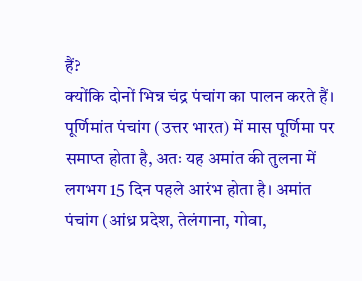हैं?
क्योंकि दोनों भिन्न चंद्र पंचांग का पालन करते हैं। पूर्णिमांत पंचांग (उत्तर भारत) में मास पूर्णिमा पर समाप्त होता है, अतः यह अमांत की तुलना में लगभग 15 दिन पहले आरंभ होता है। अमांत पंचांग (आंध्र प्रदेश, तेलंगाना, गोवा,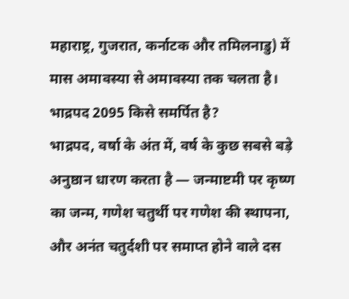महाराष्ट्र, गुजरात, कर्नाटक और तमिलनाडु) में मास अमावस्या से अमावस्या तक चलता है।
भाद्रपद 2095 किसे समर्पित है?
भाद्रपद, वर्षा के अंत में, वर्ष के कुछ सबसे बड़े अनुष्ठान धारण करता है — जन्माष्टमी पर कृष्ण का जन्म, गणेश चतुर्थी पर गणेश की स्थापना, और अनंत चतुर्दशी पर समाप्त होने वाले दस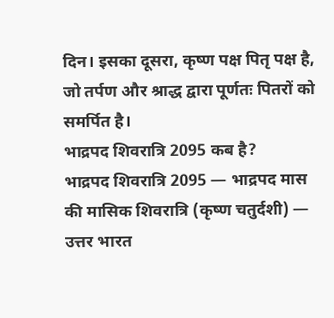दिन। इसका दूसरा, कृष्ण पक्ष पितृ पक्ष है, जो तर्पण और श्राद्ध द्वारा पूर्णतः पितरों को समर्पित है।
भाद्रपद शिवरात्रि 2095 कब है?
भाद्रपद शिवरात्रि 2095 — भाद्रपद मास की मासिक शिवरात्रि (कृष्ण चतुर्दशी) — उत्तर भारत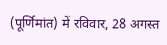(पूर्णिमांत) में रविवार, 28 अगस्त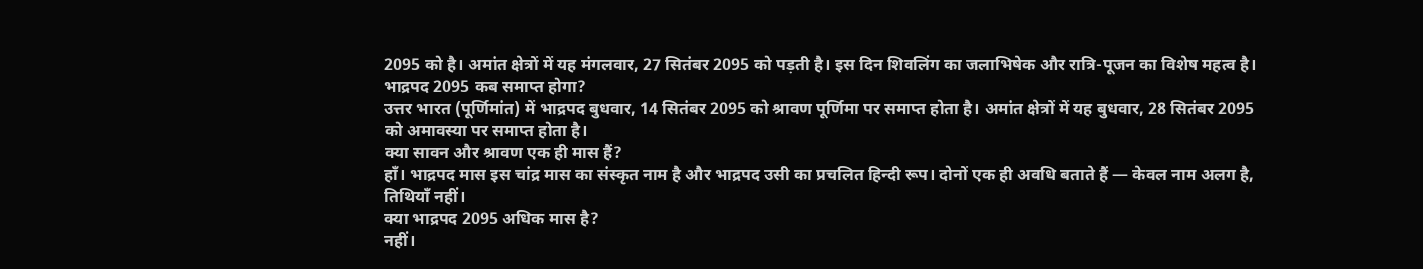2095 को है। अमांत क्षेत्रों में यह मंगलवार, 27 सितंबर 2095 को पड़ती है। इस दिन शिवलिंग का जलाभिषेक और रात्रि-पूजन का विशेष महत्व है।
भाद्रपद 2095 कब समाप्त होगा?
उत्तर भारत (पूर्णिमांत) में भाद्रपद बुधवार, 14 सितंबर 2095 को श्रावण पूर्णिमा पर समाप्त होता है। अमांत क्षेत्रों में यह बुधवार, 28 सितंबर 2095 को अमावस्या पर समाप्त होता है।
क्या सावन और श्रावण एक ही मास हैं?
हाँ। भाद्रपद मास इस चांद्र मास का संस्कृत नाम है और भाद्रपद उसी का प्रचलित हिन्दी रूप। दोनों एक ही अवधि बताते हैं — केवल नाम अलग है, तिथियाँ नहीं।
क्या भाद्रपद 2095 अधिक मास है?
नहीं।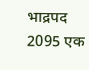भाद्रपद 2095 एक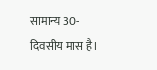सामान्य 30-दिवसीय मास है।